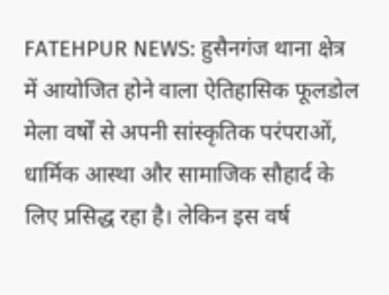FATEHPUR NEWS: हुसैनगंज थाना क्षेत्र में आयोजित होने वाला ऐतिहासिक फूलडोल मेला वर्षों से अपनी सांस्कृतिक परंपराओं, धार्मिक आस्था और सामाजिक सौहार्द के लिए प्रसिद्ध रहा है। लेकिन इस वर्ष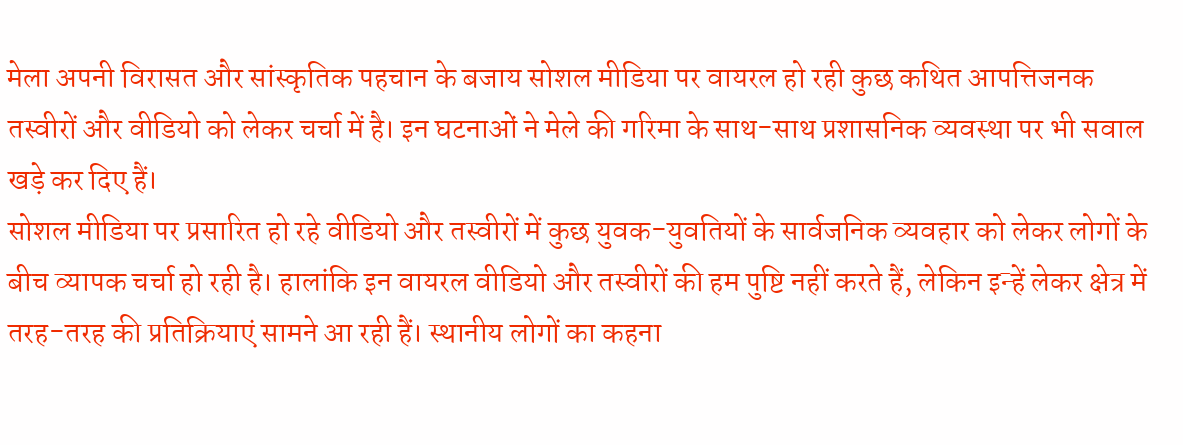मेला अपनी विरासत और सांस्कृतिक पहचान के बजाय सोशल मीडिया पर वायरल हो रही कुछ कथित आपत्तिजनक तस्वीरों और वीडियो को लेकर चर्चा में है। इन घटनाओं ने मेले की गरिमा के साथ-साथ प्रशासनिक व्यवस्था पर भी सवाल खड़े कर दिए हैं।
सोशल मीडिया पर प्रसारित हो रहे वीडियो और तस्वीरों में कुछ युवक-युवतियों के सार्वजनिक व्यवहार को लेकर लोगों के बीच व्यापक चर्चा हो रही है। हालांकि इन वायरल वीडियो और तस्वीरों की हम पुष्टि नहीं करते हैं, लेकिन इन्हें लेकर क्षेत्र में तरह-तरह की प्रतिक्रियाएं सामने आ रही हैं। स्थानीय लोगों का कहना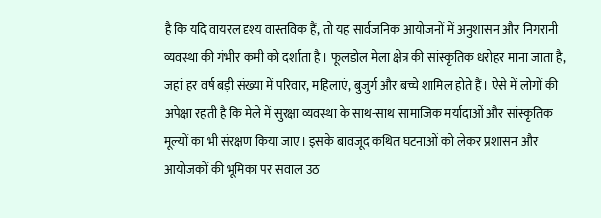है कि यदि वायरल दृश्य वास्तविक हैं, तो यह सार्वजनिक आयोजनों में अनुशासन और निगरानी व्यवस्था की गंभीर कमी को दर्शाता है। फूलडोल मेला क्षेत्र की सांस्कृतिक धरोहर माना जाता है, जहां हर वर्ष बड़ी संख्या में परिवार, महिलाएं, बुजुर्ग और बच्चे शामिल होते हैं। ऐसे में लोगों की अपेक्षा रहती है कि मेले में सुरक्षा व्यवस्था के साथ-साथ सामाजिक मर्यादाओं और सांस्कृतिक मूल्यों का भी संरक्षण किया जाए। इसके बावजूद कथित घटनाओं को लेकर प्रशासन और आयोजकों की भूमिका पर सवाल उठ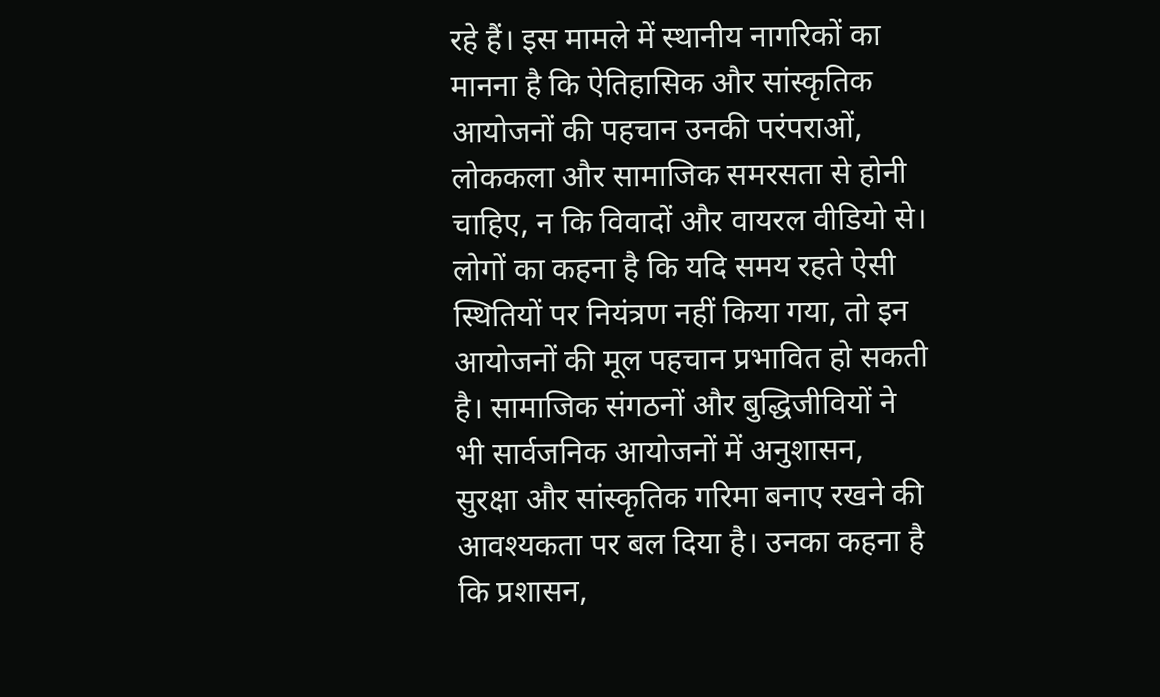रहे हैं। इस मामले में स्थानीय नागरिकों का मानना है कि ऐतिहासिक और सांस्कृतिक आयोजनों की पहचान उनकी परंपराओं, लोककला और सामाजिक समरसता से होनी चाहिए, न कि विवादों और वायरल वीडियो से। लोगों का कहना है कि यदि समय रहते ऐसी स्थितियों पर नियंत्रण नहीं किया गया, तो इन आयोजनों की मूल पहचान प्रभावित हो सकती है। सामाजिक संगठनों और बुद्धिजीवियों ने भी सार्वजनिक आयोजनों में अनुशासन, सुरक्षा और सांस्कृतिक गरिमा बनाए रखने की आवश्यकता पर बल दिया है। उनका कहना है कि प्रशासन,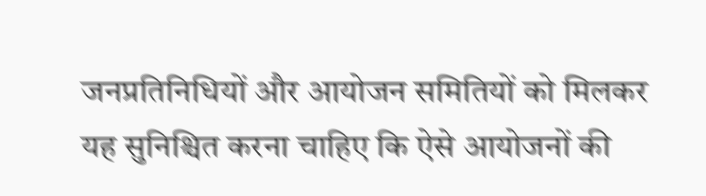जनप्रतिनिधियों और आयोजन समितियों को मिलकर यह सुनिश्चित करना चाहिए कि ऐसे आयोजनों की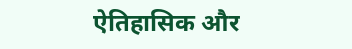ऐतिहासिक और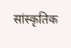सांस्कृतिक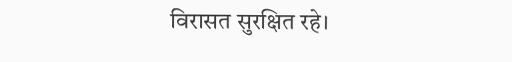विरासत सुरक्षित रहे।